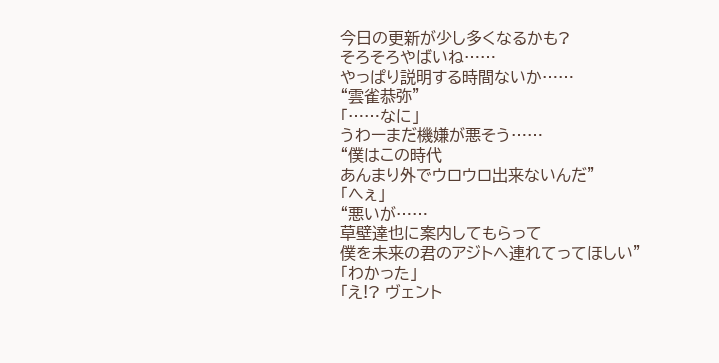今日の更新が少し多くなるかも?
そろそろやばいね……
やっぱり説明する時間ないか……
“雲雀恭弥”
「……なに」
うわーまだ機嫌が悪そう……
“僕はこの時代
あんまり外でウロウロ出来ないんだ”
「へぇ」
“悪いが……
草壁達也に案内してもらって
僕を未来の君のアジトへ連れてってほしい”
「わかった」
「え!? ヴェント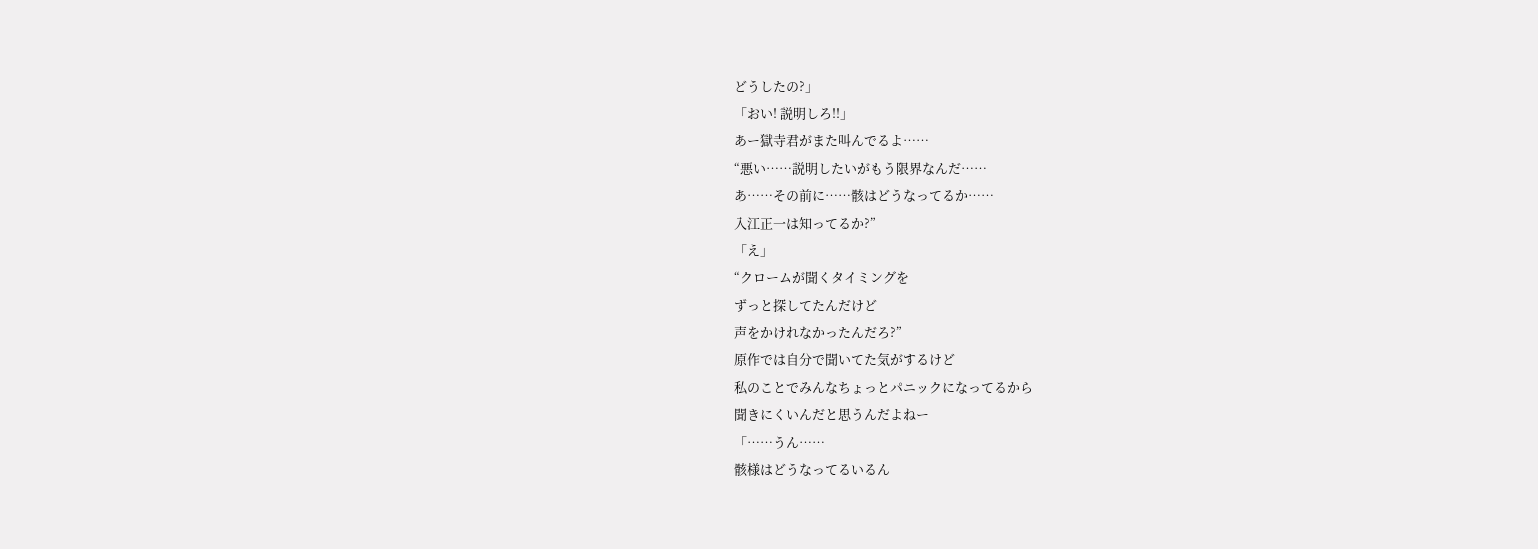どうしたの?」
「おい! 説明しろ!!」
あー獄寺君がまた叫んでるよ……
“悪い……説明したいがもう限界なんだ……
あ……その前に……骸はどうなってるか……
入江正一は知ってるか?”
「え」
“クロームが聞くタイミングを
ずっと探してたんだけど
声をかけれなかったんだろ?”
原作では自分で聞いてた気がするけど
私のことでみんなちょっとパニックになってるから
聞きにくいんだと思うんだよねー
「……うん……
骸様はどうなってるいるん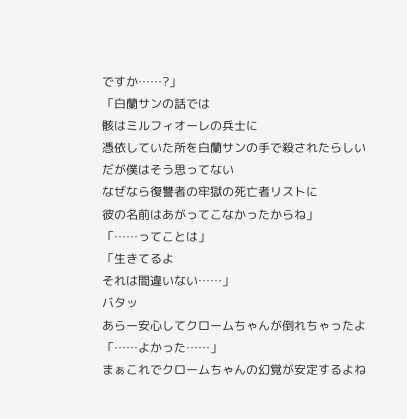ですか……?」
「白蘭サンの話では
骸はミルフィオーレの兵士に
憑依していた所を白蘭サンの手で殺されたらしい
だが僕はそう思ってない
なぜなら復讐者の牢獄の死亡者リストに
彼の名前はあがってこなかったからね」
「……ってことは」
「生きてるよ
それは間違いない……」
バタッ
あらー安心してクロームちゃんが倒れちゃったよ
「……よかった……」
まぁこれでクロームちゃんの幻覚が安定するよね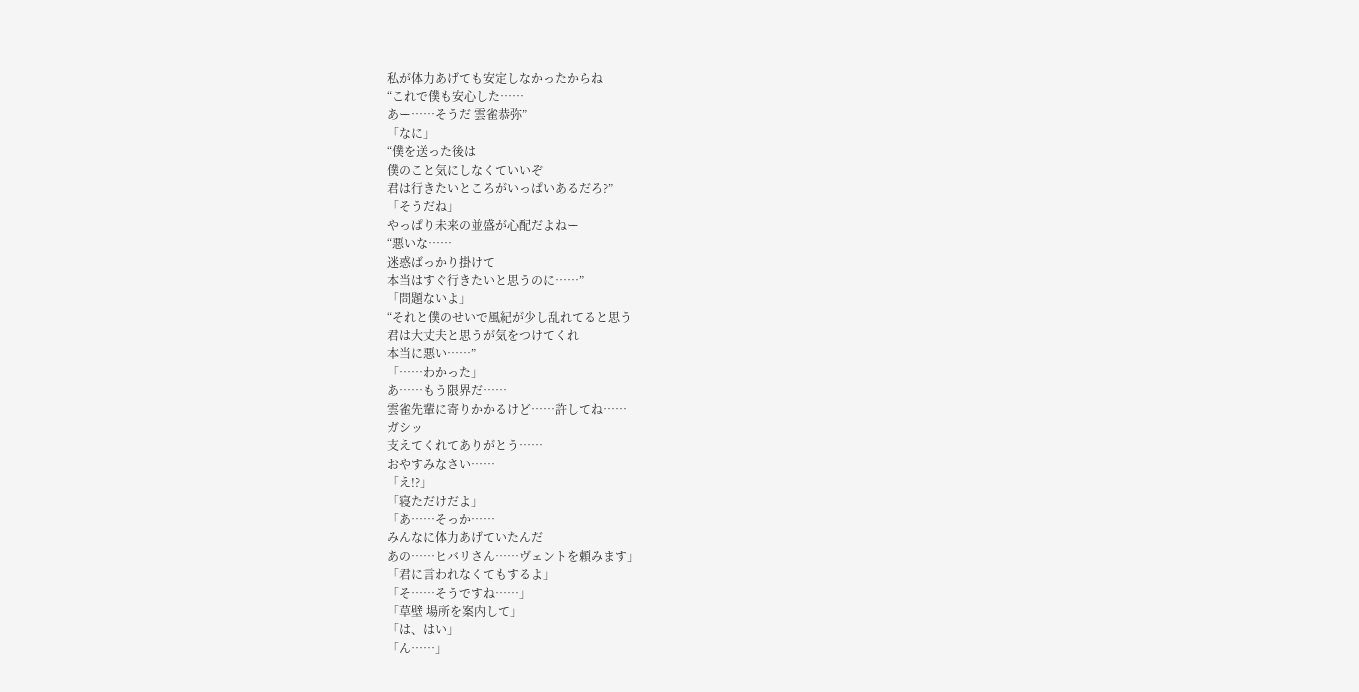私が体力あげても安定しなかったからね
“これで僕も安心した……
あー……そうだ 雲雀恭弥”
「なに」
“僕を送った後は
僕のこと気にしなくていいぞ
君は行きたいところがいっぱいあるだろ?”
「そうだね」
やっぱり未来の並盛が心配だよねー
“悪いな……
迷惑ばっかり掛けて
本当はすぐ行きたいと思うのに……”
「問題ないよ」
“それと僕のせいで風紀が少し乱れてると思う
君は大丈夫と思うが気をつけてくれ
本当に悪い……”
「……わかった」
あ……もう限界だ……
雲雀先輩に寄りかかるけど……許してね……
ガシッ
支えてくれてありがとう……
おやすみなさい……
「え!?」
「寝ただけだよ」
「あ……そっか……
みんなに体力あげていたんだ
あの……ヒバリさん……ヴェントを頼みます」
「君に言われなくてもするよ」
「そ……そうですね……」
「草壁 場所を案内して」
「は、はい」
「ん……」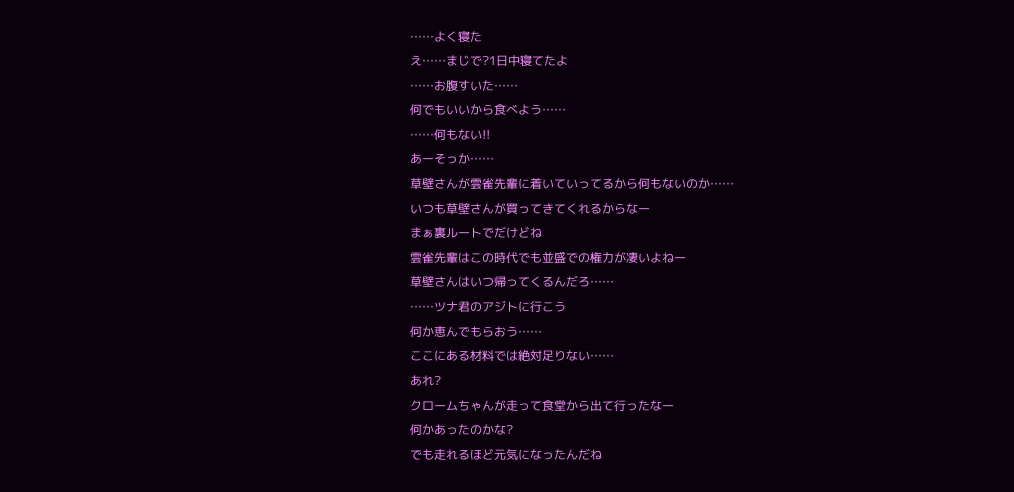……よく寝た
え……まじで?1日中寝てたよ
……お腹すいた……
何でもいいから食べよう……
……何もない!!
あーそっか……
草壁さんが雲雀先輩に着いていってるから何もないのか……
いつも草壁さんが買ってきてくれるからなー
まぁ裏ルートでだけどね
雲雀先輩はこの時代でも並盛での権力が凄いよねー
草壁さんはいつ帰ってくるんだろ……
……ツナ君のアジトに行こう
何か恵んでもらおう……
ここにある材料では絶対足りない……
あれ?
クロームちゃんが走って食堂から出て行ったなー
何かあったのかな?
でも走れるほど元気になったんだね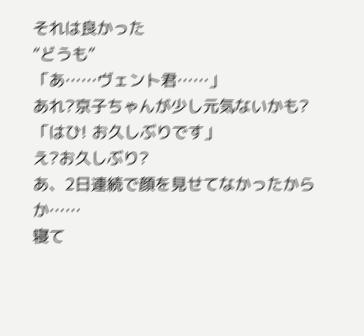それは良かった
“どうも”
「あ……ヴェント君……」
あれ?京子ちゃんが少し元気ないかも?
「はひ! お久しぶりです」
え?お久しぶり?
あ、2日連続で顔を見せてなかったからか……
寝て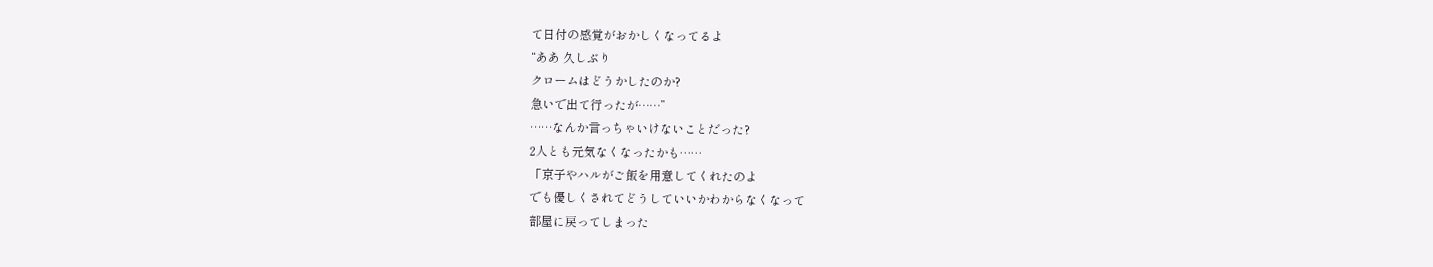て日付の感覚がおかしくなってるよ
“ああ 久しぶり
クロームはどうかしたのか?
急いで出て行ったが……”
……なんか言っちゃいけないことだった?
2人とも元気なくなったかも……
「京子やハルがご飯を用意してくれたのよ
でも優しくされてどうしていいかわからなくなって
部屋に戻ってしまった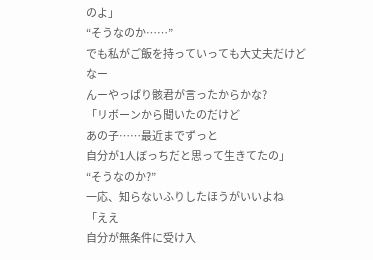のよ」
“そうなのか……”
でも私がご飯を持っていっても大丈夫だけどなー
んーやっぱり骸君が言ったからかな?
「リボーンから聞いたのだけど
あの子……最近までずっと
自分が1人ぼっちだと思って生きてたの」
“そうなのか?”
一応、知らないふりしたほうがいいよね
「ええ
自分が無条件に受け入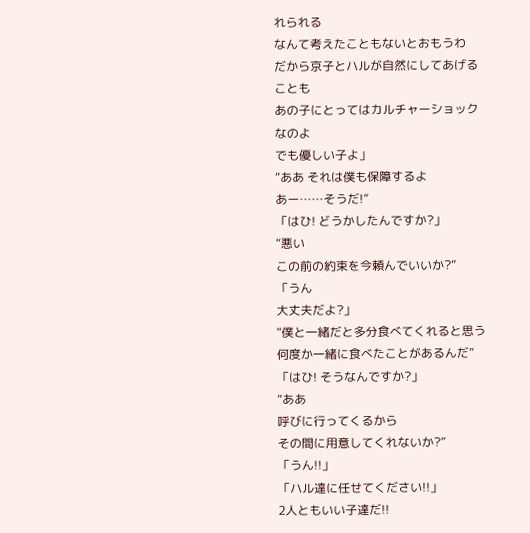れられる
なんて考えたこともないとおもうわ
だから京子とハルが自然にしてあげることも
あの子にとってはカルチャーショックなのよ
でも優しい子よ」
“ああ それは僕も保障するよ
あー……そうだ!”
「はひ! どうかしたんですか?」
“悪い
この前の約束を今頼んでいいか?”
「うん
大丈夫だよ?」
“僕と一緒だと多分食べてくれると思う
何度か一緒に食べたことがあるんだ”
「はひ! そうなんですか?」
“ああ
呼びに行ってくるから
その間に用意してくれないか?”
「うん!!」
「ハル達に任せてください!!」
2人ともいい子達だ!!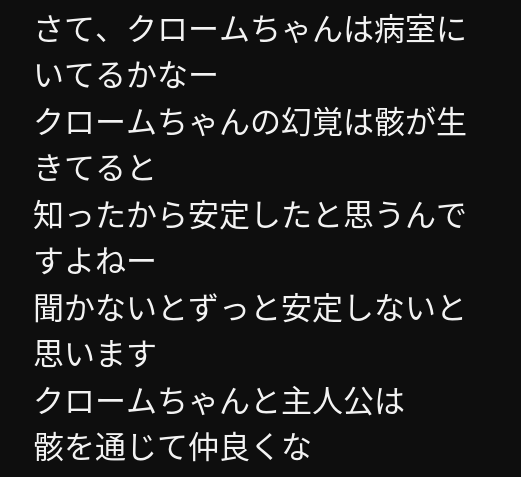さて、クロームちゃんは病室にいてるかなー
クロームちゃんの幻覚は骸が生きてると
知ったから安定したと思うんですよねー
聞かないとずっと安定しないと思います
クロームちゃんと主人公は
骸を通じて仲良くな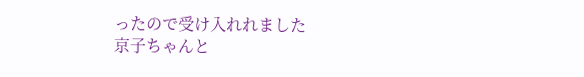ったので受け入れれました
京子ちゃんと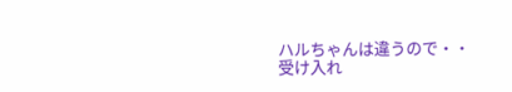ハルちゃんは違うので・・
受け入れ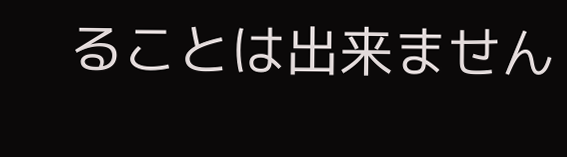ることは出来ません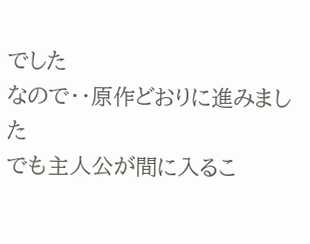でした
なので・・原作どおりに進みました
でも主人公が間に入るこ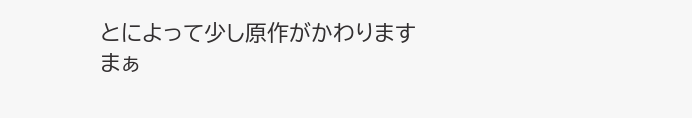とによって少し原作がかわります
まぁ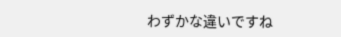わずかな違いですね